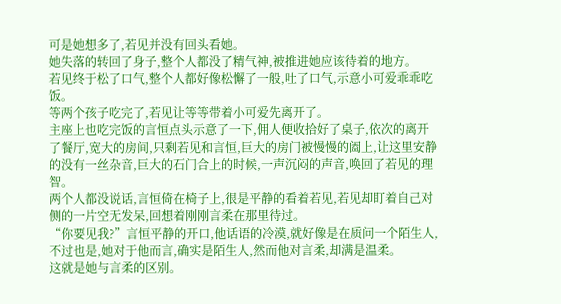可是她想多了,若见并没有回头看她。
她失落的转回了身子,整个人都没了精气神,被推进她应该待着的地方。
若见终于松了口气,整个人都好像松懈了一般,吐了口气,示意小可爱乖乖吃饭。
等两个孩子吃完了,若见让等等带着小可爱先离开了。
主座上也吃完饭的言恒点头示意了一下,佣人便收拾好了桌子,依次的离开了餐厅,宽大的房间,只剩若见和言恒,巨大的房门被慢慢的阖上,让这里安静的没有一丝杂音,巨大的石门合上的时候,一声沉闷的声音,唤回了若见的理智。
两个人都没说话,言恒倚在椅子上,很是平静的看着若见,若见却盯着自己对侧的一片空无发呆,回想着刚刚言柔在那里待过。
“你要见我?”言恒平静的开口,他话语的冷漠,就好像是在质问一个陌生人,不过也是,她对于他而言,确实是陌生人,然而他对言柔,却满是温柔。
这就是她与言柔的区别。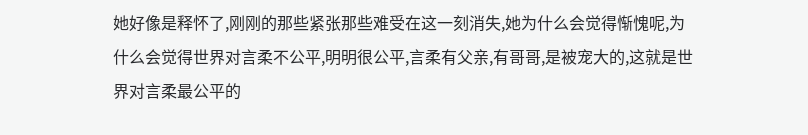她好像是释怀了,刚刚的那些紧张那些难受在这一刻消失,她为什么会觉得惭愧呢,为什么会觉得世界对言柔不公平,明明很公平,言柔有父亲,有哥哥,是被宠大的,这就是世界对言柔最公平的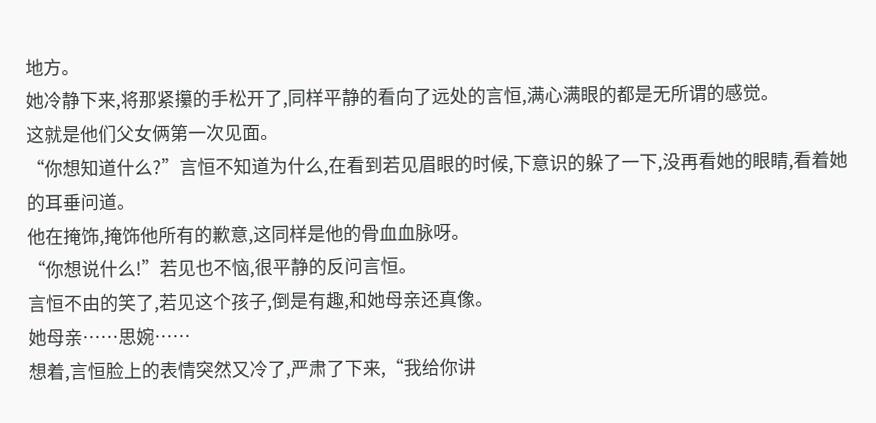地方。
她冷静下来,将那紧攥的手松开了,同样平静的看向了远处的言恒,满心满眼的都是无所谓的感觉。
这就是他们父女俩第一次见面。
“你想知道什么?”言恒不知道为什么,在看到若见眉眼的时候,下意识的躲了一下,没再看她的眼睛,看着她的耳垂问道。
他在掩饰,掩饰他所有的歉意,这同样是他的骨血血脉呀。
“你想说什么!”若见也不恼,很平静的反问言恒。
言恒不由的笑了,若见这个孩子,倒是有趣,和她母亲还真像。
她母亲……思婉……
想着,言恒脸上的表情突然又冷了,严肃了下来,“我给你讲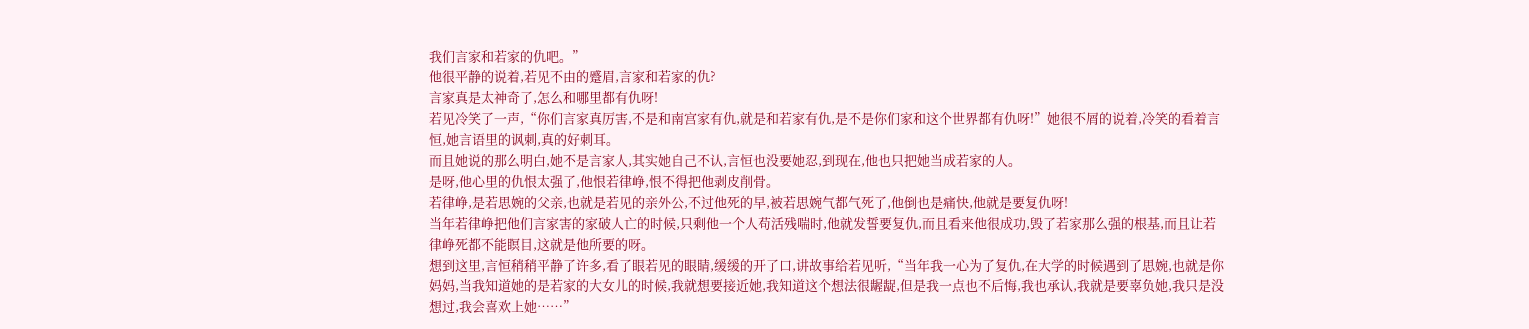我们言家和若家的仇吧。”
他很平静的说着,若见不由的蹙眉,言家和若家的仇?
言家真是太神奇了,怎么和哪里都有仇呀!
若见冷笑了一声,“你们言家真厉害,不是和南宫家有仇,就是和若家有仇,是不是你们家和这个世界都有仇呀!”她很不屑的说着,冷笑的看着言恒,她言语里的讽刺,真的好刺耳。
而且她说的那么明白,她不是言家人,其实她自己不认,言恒也没要她忍,到现在,他也只把她当成若家的人。
是呀,他心里的仇恨太强了,他恨若律峥,恨不得把他剥皮削骨。
若律峥,是若思婉的父亲,也就是若见的亲外公,不过他死的早,被若思婉气都气死了,他倒也是痛快,他就是要复仇呀!
当年若律峥把他们言家害的家破人亡的时候,只剩他一个人苟活残喘时,他就发誓要复仇,而且看来他很成功,毁了若家那么强的根基,而且让若律峥死都不能瞑目,这就是他所要的呀。
想到这里,言恒稍稍平静了许多,看了眼若见的眼睛,缓缓的开了口,讲故事给若见听,“当年我一心为了复仇,在大学的时候遇到了思婉,也就是你妈妈,当我知道她的是若家的大女儿的时候,我就想要接近她,我知道这个想法很龌龊,但是我一点也不后悔,我也承认,我就是要辜负她,我只是没想过,我会喜欢上她……”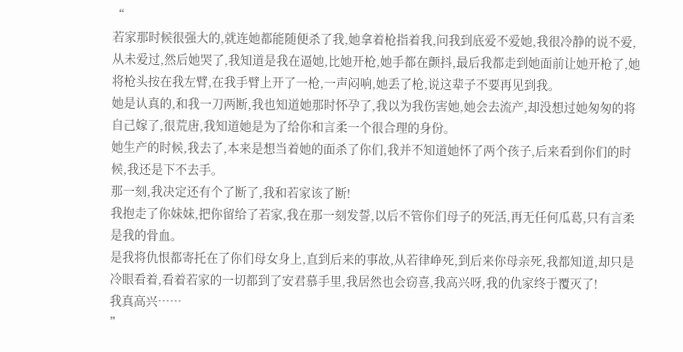“
若家那时候很强大的,就连她都能随便杀了我,她拿着枪指着我,问我到底爱不爱她,我很冷静的说不爱,从未爱过,然后她哭了,我知道是我在逼她,比她开枪,她手都在颤抖,最后我都走到她面前让她开枪了,她将枪头按在我左臂,在我手臂上开了一枪,一声闷响,她丢了枪,说这辈子不要再见到我。
她是认真的,和我一刀两断,我也知道她那时怀孕了,我以为我伤害她,她会去流产,却没想过她匆匆的将自己嫁了,很荒唐,我知道她是为了给你和言柔一个很合理的身份。
她生产的时候,我去了,本来是想当着她的面杀了你们,我并不知道她怀了两个孩子,后来看到你们的时候,我还是下不去手。
那一刻,我决定还有个了断了,我和若家该了断!
我抱走了你妹妹,把你留给了若家,我在那一刻发誓,以后不管你们母子的死活,再无任何瓜葛,只有言柔是我的骨血。
是我将仇恨都寄托在了你们母女身上,直到后来的事故,从若律峥死,到后来你母亲死,我都知道,却只是冷眼看着,看着若家的一切都到了安君慕手里,我居然也会窃喜,我高兴呀,我的仇家终于覆灭了!
我真高兴……
”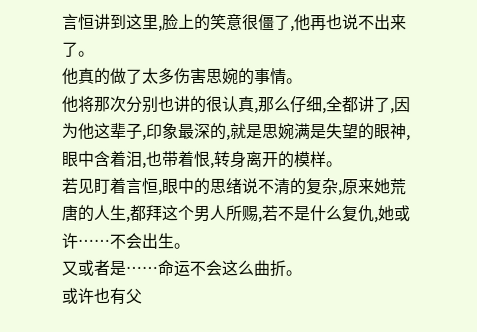言恒讲到这里,脸上的笑意很僵了,他再也说不出来了。
他真的做了太多伤害思婉的事情。
他将那次分别也讲的很认真,那么仔细,全都讲了,因为他这辈子,印象最深的,就是思婉满是失望的眼神,眼中含着泪,也带着恨,转身离开的模样。
若见盯着言恒,眼中的思绪说不清的复杂,原来她荒唐的人生,都拜这个男人所赐,若不是什么复仇,她或许……不会出生。
又或者是……命运不会这么曲折。
或许也有父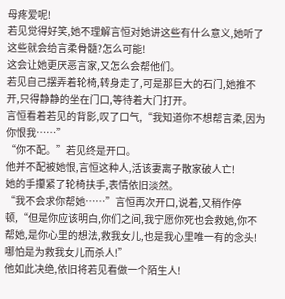母疼爱呢!
若见觉得好笑,她不理解言恒对她讲这些有什么意义,她听了这些就会给言柔骨髓?怎么可能!
这会让她更厌恶言家,又怎么会帮他们。
若见自己摆弄着轮椅,转身走了,可是那巨大的石门,她推不开,只得静静的坐在门口,等待着大门打开。
言恒看着若见的背影,叹了口气,“我知道你不想帮言柔,因为你恨我……”
“你不配。”若见终是开口。
他并不配被她恨,言恒这种人,活该妻离子散家破人亡!
她的手攥紧了轮椅扶手,表情依旧淡然。
“我不会求你帮她……”言恒再次开口,说着,又稍作停顿,“但是你应该明白,你们之间,我宁愿你死也会救她,你不帮她,是你心里的想法,救我女儿,也是我心里唯一有的念头!哪怕是为救我女儿而杀人!”
他如此决绝,依旧将若见看做一个陌生人!